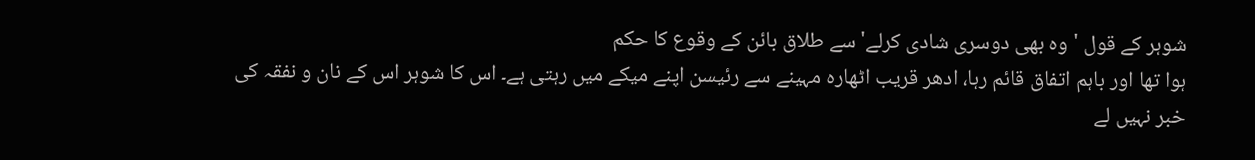شوہر کے قول 'وہ بھی دوسری شادی کرلے' سے طلاق بائن کے وقوع کا حکم
ہوا تھا اور باہم اتفاق قائم رہا، ادھر قریب اٹھارہ مہینے سے رئیسن اپنے میکے میں رہتی ہے۔ اس کا شوہر اس کے نان و نفقہ کی خبر نہیں لے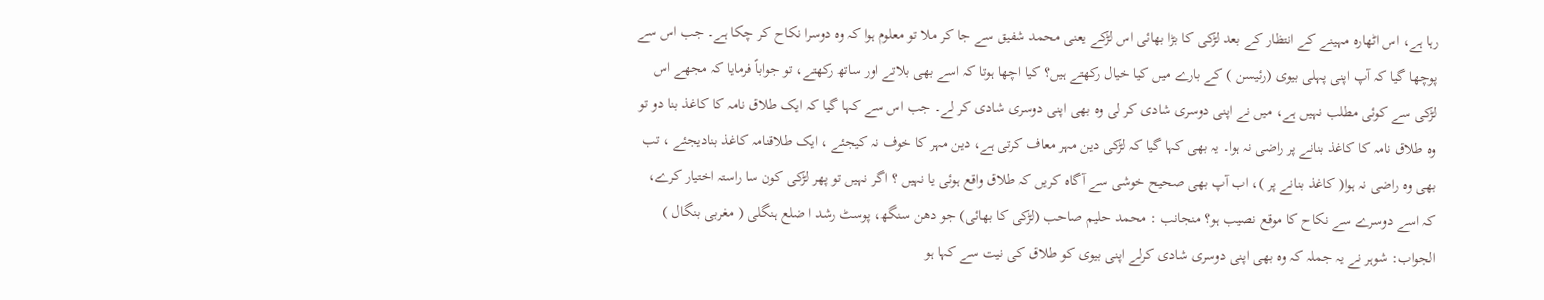رہا ہے، اس اٹھارہ مہینے کے انتظار کے بعد لڑکی کا بڑا بھائی اس لڑکے یعنی محمد شفیق سے جا کر ملا تو معلوم ہوا کہ وہ دوسرا نکاح کر چکا ہے۔ جب اس سے پوچھا گیا کہ آپ اپنی پہلی بیوی (رئیسن ) کے بارے میں کیا خیال رکھتے ہیں؟ کیا اچھا ہوتا کہ اسے بھی بلاتے اور ساتھ رکھتے، تو جواباً فرمایا کہ مجھے اس لڑکی سے کوئی مطلب نہیں ہے، میں نے اپنی دوسری شادی کر لی وہ بھی اپنی دوسری شادی کر لے۔ جب اس سے کہا گیا کہ ایک طلاق نامہ کا کاغذ بنا دو تو وہ طلاق نامہ کا کاغذ بنانے پر راضی نہ ہوا۔ یہ بھی کہا گیا کہ لڑکی دین مہر معاف کرتی ہے، دین مہر کا خوف نہ کیجئے ، ایک طلاقنامہ کاغذ بنادیجئے ، تب بھی وہ راضی نہ ہوا( کاغذ بنانے پر )، اب آپ بھی صحیح خوشی سے آگاہ کریں کہ طلاق واقع ہوئی یا نہیں ؟ اگر نہیں تو پھر لڑکی کون سا راستہ اختیار کرے، کہ اسے دوسرے سے نکاح کا موقع نصیب ہو؟ منجانب : محمد حلیم صاحب (لڑکی کا بھائی) جو دھن سنگھ، پوسٹ رشد ا ضلع ہنگلی ( مغربی بنگال )
الجواب: شوہر نے یہ جملہ کہ وہ بھی اپنی دوسری شادی کرلے اپنی بیوی کو طلاق کی نیت سے کہا ہو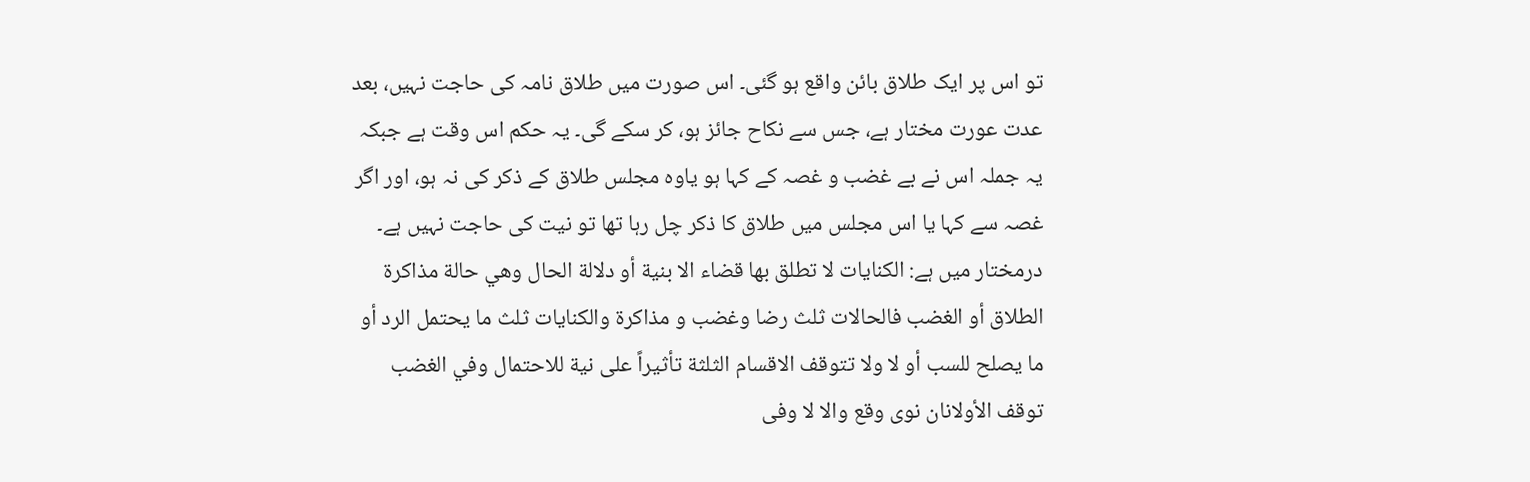تو اس پر ایک طلاق بائن واقع ہو گئی۔ اس صورت میں طلاق نامہ کی حاجت نہیں، بعد عدت عورت مختار ہے، جس سے نکاح جائز ہو، کر سکے گی۔ یہ حکم اس وقت ہے جبکہ یہ جملہ اس نے بے غضب و غصہ کے کہا ہو یاوہ مجلس طلاق کے ذکر کی نہ ہو، اور اگر غصہ سے کہا یا اس مجلس میں طلاق کا ذکر چل رہا تھا تو نیت کی حاجت نہیں ہے۔ درمختار میں ہے: الكنايات لا تطلق بها قضاء الا بنية أو دلالة الحال وهي حالة مذاكرة الطلاق أو الغضب فالحالات ثلث رضا وغضب و مذاكرة والكنايات ثلث ما يحتمل الرد أو ما يصلح للسب أو لا ولا تتوقف الاقسام الثلثة تأثيراً على نية للاحتمال وفي الغضب توقف الأولانان نوى وقع والا لا وفى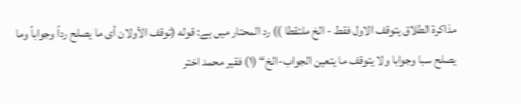مذاكرة الطلاق يتوقف الاول فقط - الخ ملتقطا )) رد المحتار میں ہے: قوله (توقف الأولان أى ما يصلح رداً وجواباً وما يصلح سبا وجوابا ولا يتوقف ما يتعين الجواب-الخ“ (۱) فقیر محمد اختر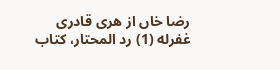رضا خاں از هری قادری غفرله (1) رد المحتار، کتاب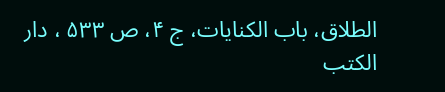الطلاق، باب الکنایات، ج ۴، ص ۵۳۳ ، دار الكتب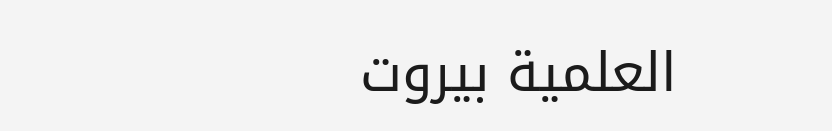العلمية بيروت